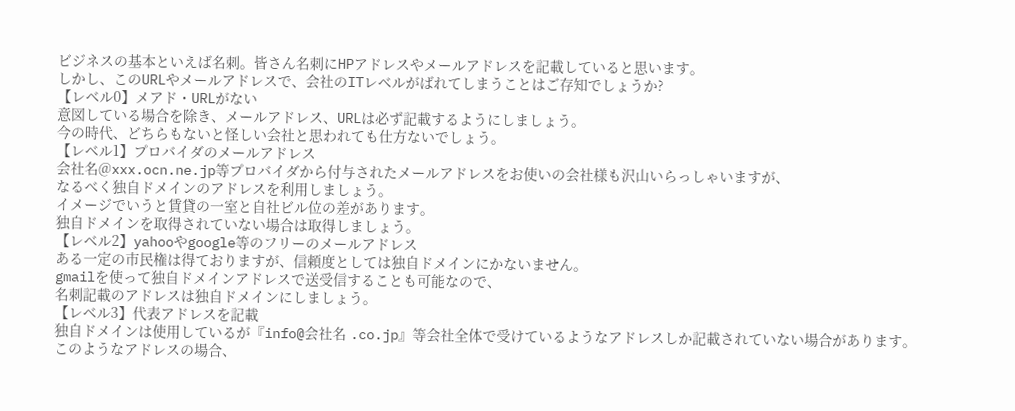ビジネスの基本といえば名刺。皆さん名刺にHPアドレスやメールアドレスを記載していると思います。
しかし、このURLやメールアドレスで、会社のITレベルがばれてしまうことはご存知でしょうか?
【レベル0】メアド・URLがない
意図している場合を除き、メールアドレス、URLは必ず記載するようにしましょう。
今の時代、どちらもないと怪しい会社と思われても仕方ないでしょう。
【レベル1】プロバイダのメールアドレス
会社名@xxx.ocn.ne.jp等プロバイダから付与されたメールアドレスをお使いの会社様も沢山いらっしゃいますが、
なるべく独自ドメインのアドレスを利用しましょう。
イメージでいうと賃貸の一室と自社ビル位の差があります。
独自ドメインを取得されていない場合は取得しましょう。
【レベル2】yahooやgoogle等のフリーのメールアドレス
ある一定の市民権は得ておりますが、信頼度としては独自ドメインにかないません。
gmailを使って独自ドメインアドレスで送受信することも可能なので、
名刺記載のアドレスは独自ドメインにしましょう。
【レベル3】代表アドレスを記載
独自ドメインは使用しているが『info@会社名 .co.jp』等会社全体で受けているようなアドレスしか記載されていない場合があります。
このようなアドレスの場合、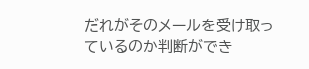だれがそのメールを受け取っているのか判断ができ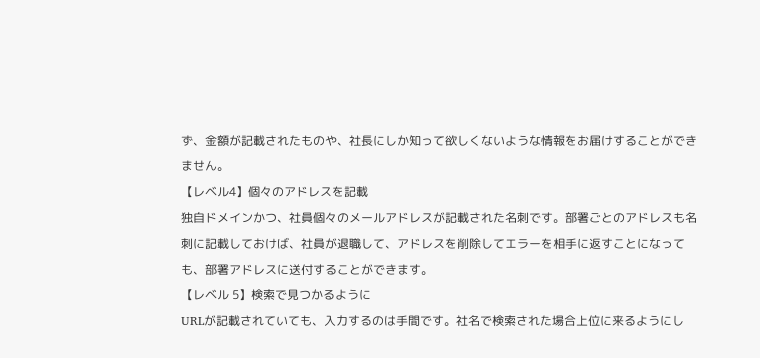ず、金額が記載されたものや、社長にしか知って欲しくないような情報をお届けすることができません。
【レベル4】個々のアドレスを記載
独自ドメインかつ、社員個々のメールアドレスが記載された名刺です。部署ごとのアドレスも名刺に記載しておけば、社員が退職して、アドレスを削除してエラーを相手に返すことになっても、部署アドレスに送付することができます。
【レベル 5】検索で見つかるように
URLが記載されていても、入力するのは手間です。社名で検索された場合上位に来るようにし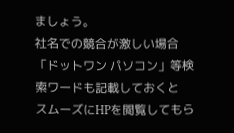ましょう。
社名での競合が激しい場合「ドットワン パソコン」等検索ワードも記載しておくと
スムーズにHPを閲覧してもら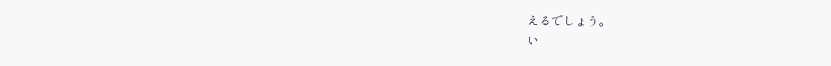えるでしょう。
い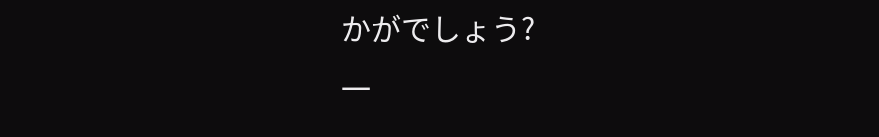かがでしょう?
一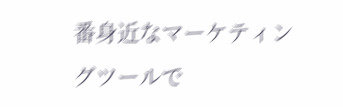番身近なマーケティングツールで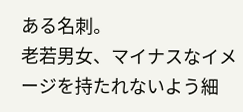ある名刺。
老若男女、マイナスなイメージを持たれないよう細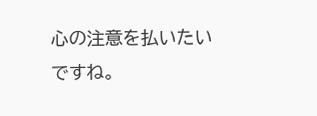心の注意を払いたいですね。